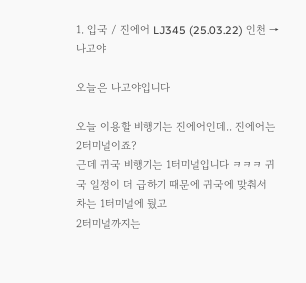1. 입국 / 진에어 LJ345 (25.03.22) 인천 → 나고야

오늘은 나고야입니다

오늘 이용할 비행기는 진에어인데.. 진에어는 2터미널이죠?
근데 귀국 비행기는 1터미널입니다 ㅋㅋㅋ 귀국 일정이 더 급하기 때문에 귀국에 맞춰서 차는 1터미널에 뒀고
2터미널까지는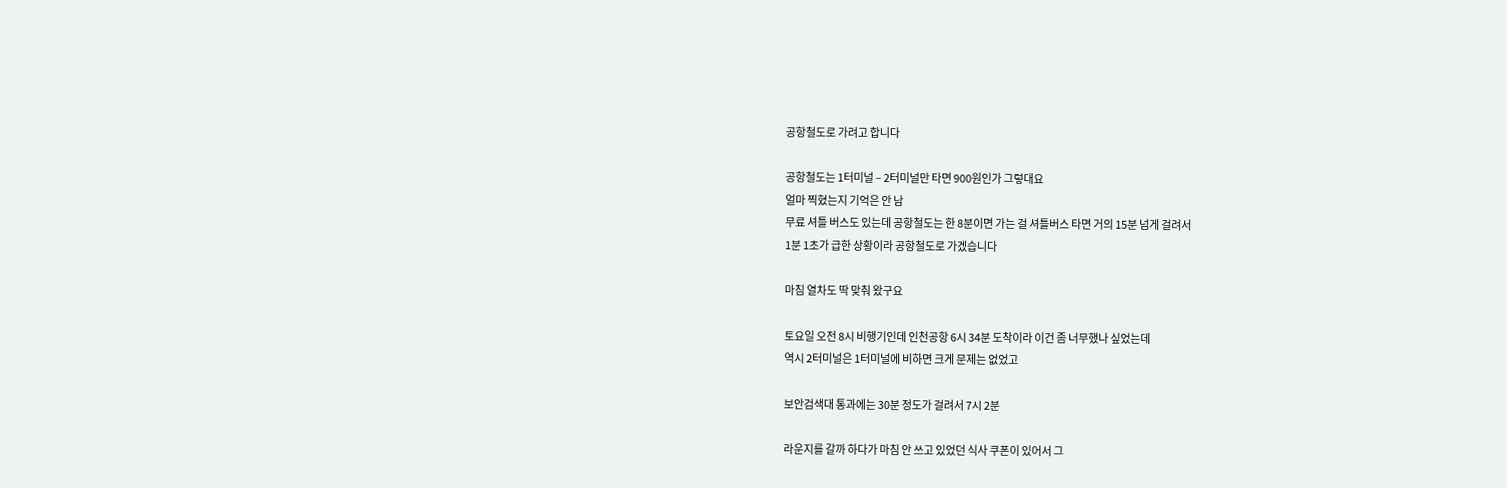공항철도로 가려고 합니다

공항철도는 1터미널 – 2터미널만 타면 900원인가 그렇대요
얼마 찍혔는지 기억은 안 남
무료 셔틀 버스도 있는데 공항철도는 한 8분이면 가는 걸 셔틀버스 타면 거의 15분 넘게 걸려서
1분 1초가 급한 상황이라 공항철도로 가겠습니다

마침 열차도 딱 맞춰 왔구요

토요일 오전 8시 비행기인데 인천공항 6시 34분 도착이라 이건 좀 너무했나 싶었는데
역시 2터미널은 1터미널에 비하면 크게 문제는 없었고

보안검색대 통과에는 30분 정도가 걸려서 7시 2분

라운지를 갈까 하다가 마침 안 쓰고 있었던 식사 쿠폰이 있어서 그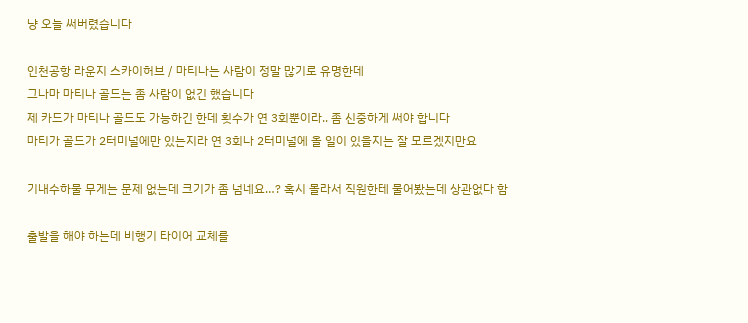냥 오늘 써버렸습니다

인천공항 라운지 스카이허브 / 마티나는 사람이 정말 많기로 유명한데
그나마 마티나 골드는 좀 사람이 없긴 했습니다
제 카드가 마티나 골드도 가능하긴 한데 횟수가 연 3회뿐이라.. 좀 신중하게 써야 합니다
마티가 골드가 2터미널에만 있는지라 연 3회나 2터미널에 올 일이 있을지는 잘 모르겠지만요

기내수하물 무게는 문제 없는데 크기가 좀 넘네요…? 혹시 몰라서 직원한테 물어봤는데 상관없다 함

출발을 해야 하는데 비행기 타이어 교체를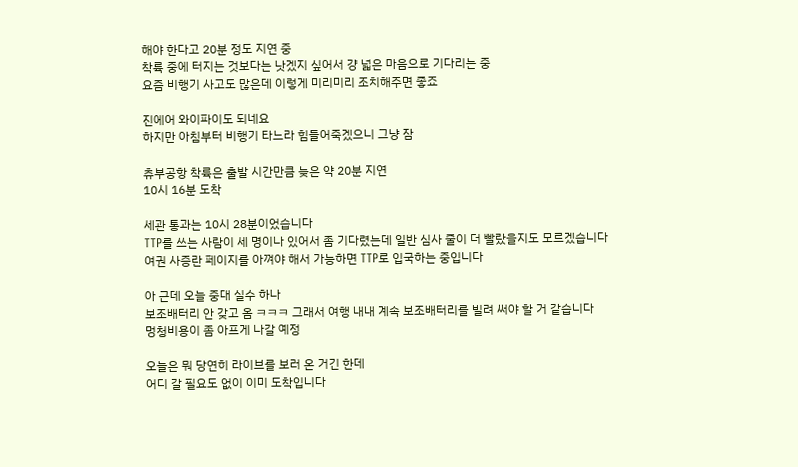해야 한다고 20분 정도 지연 중
착륙 중에 터지는 것보다는 낫겠지 싶어서 걍 넓은 마음으로 기다리는 중
요즘 비행기 사고도 많은데 이렇게 미리미리 조치해주면 좋죠

진에어 와이파이도 되네요
하지만 아침부터 비행기 타느라 힘들어죽겠으니 그냥 잠

츄부공항 착륙은 출발 시간만큼 늦은 약 20분 지연
10시 16분 도착

세관 통과는 10시 28분이었습니다
TTP를 쓰는 사람이 세 명이나 있어서 좀 기다렸는데 일반 심사 줄이 더 빨랐을지도 모르겠습니다
여권 사증란 페이지를 아껴야 해서 가능하면 TTP로 입국하는 중입니다

아 근데 오늘 중대 실수 하나
보조배터리 안 갖고 옴 ㅋㅋㅋ 그래서 여행 내내 계속 보조배터리를 빌려 써야 할 거 같습니다
멍청비용이 좀 아프게 나갈 예정

오늘은 뭐 당연히 라이브를 보러 온 거긴 한데
어디 갈 필요도 없이 이미 도착입니다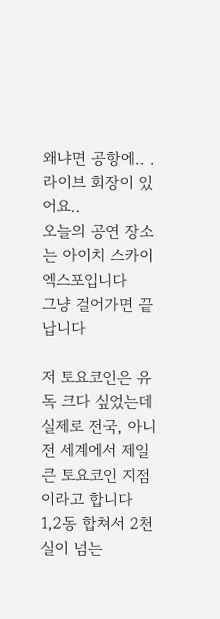왜냐면 공항에.. .라이브 회장이 있어요..
오늘의 공연 장소는 아이치 스카이 엑스포입니다
그냥 걸어가면 끝납니다

저 토요코인은 유독 크다 싶었는데 실제로 전국, 아니 전 세계에서 제일 큰 토요코인 지점이라고 합니다
1,2동 합쳐서 2천실이 넘는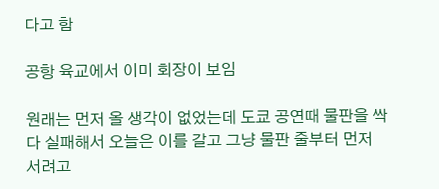다고 함

공항 육교에서 이미 회장이 보임

원래는 먼저 올 생각이 없었는데 도쿄 공연때 물판을 싹 다 실패해서 오늘은 이를 갈고 그냥 물판 줄부터 먼저 서려고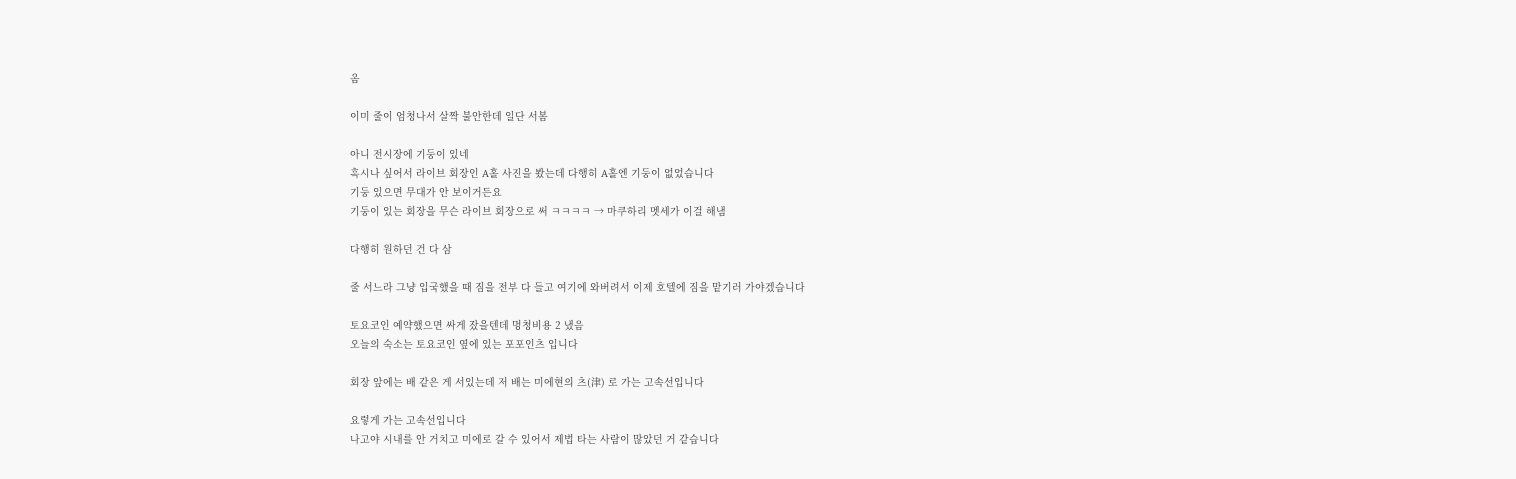옴

이미 줄이 엄청나서 살짝 불안한데 일단 서봄

아니 전시장에 기둥이 있네
혹시나 싶어서 라이브 회장인 A홀 사진을 봤는데 다행히 A홀엔 기둥이 없었습니다
기둥 있으면 무대가 안 보이거든요
기둥이 있는 회장을 무슨 라이브 회장으로 써 ㅋㅋㅋㅋ → 마쿠하리 멧세가 이걸 해냄

다행히 원하던 건 다 삼

줄 서느라 그냥 입국했을 때 짐을 전부 다 들고 여기에 와버려서 이제 호텔에 짐을 맡기러 가야겠습니다

토요코인 예약했으면 싸게 잤을텐데 멍청비용 2 냈음
오늘의 숙소는 토요코인 옆에 있는 포포인츠 입니다

회장 앞에는 배 같은 게 서있는데 저 배는 미에현의 츠(津) 로 가는 고속선입니다

요렇게 가는 고속선입니다
나고야 시내를 안 거치고 미에로 갈 수 있어서 제법 타는 사람이 많았던 거 같습니다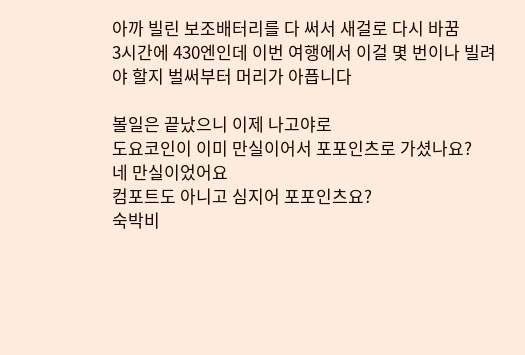아까 빌린 보조배터리를 다 써서 새걸로 다시 바꿈
3시간에 430엔인데 이번 여행에서 이걸 몇 번이나 빌려야 할지 벌써부터 머리가 아픕니다

볼일은 끝났으니 이제 나고야로
도요코인이 이미 만실이어서 포포인츠로 가셨나요?
네 만실이었어요
컴포트도 아니고 심지어 포포인츠요?
숙박비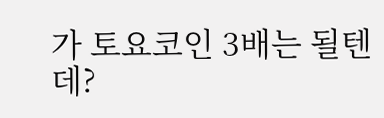가 토요코인 3배는 될텐데?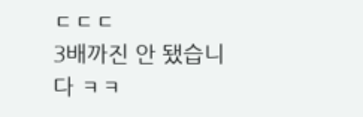ㄷㄷㄷ
3배까진 안 됐습니다 ㅋㅋ